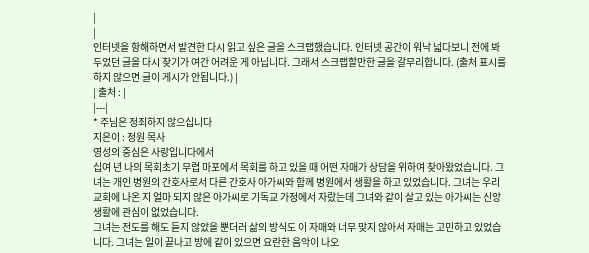|
|
인터넷을 항해하면서 발견한 다시 읽고 싶은 글을 스크랩했습니다. 인터넷 공간이 워낙 넓다보니 전에 봐 두었던 글을 다시 찾기가 여간 어려운 게 아닙니다. 그래서 스크랩할만한 글을 갈무리합니다. (출처 표시를 하지 않으면 글이 게시가 안됩니다.) |
| 출처 : |
|---|
* 주님은 정죄하지 않으십니다
지은이 : 정원 목사
영성의 중심은 사랑입니다에서
십여 년 나의 목회초기 무렵 마포에서 목회를 하고 있을 때 어떤 자매가 상담을 위하여 찾아왔었습니다. 그녀는 개인 병원의 간호사로서 다른 간호사 아가씨와 함께 병원에서 생활을 하고 있었습니다. 그녀는 우리 교회에 나온 지 얼마 되지 않은 아가씨로 기독교 가정에서 자랐는데 그녀와 같이 살고 있는 아가씨는 신앙생활에 관심이 없었습니다.
그녀는 전도를 해도 듣지 않았을 뿐더러 삶의 방식도 이 자매와 너무 맞지 않아서 자매는 고민하고 있었습니다. 그녀는 일이 끝나고 방에 같이 있으면 요란한 음악이 나오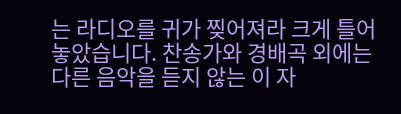는 라디오를 귀가 찢어져라 크게 틀어 놓았습니다. 찬송가와 경배곡 외에는 다른 음악을 듣지 않는 이 자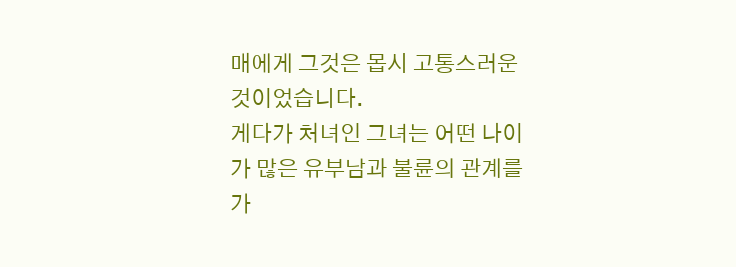매에게 그것은 몹시 고통스러운 것이었습니다.
게다가 처녀인 그녀는 어떤 나이가 많은 유부남과 불륜의 관계를 가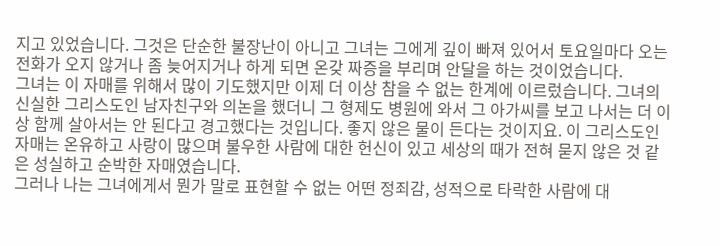지고 있었습니다. 그것은 단순한 불장난이 아니고 그녀는 그에게 깊이 빠져 있어서 토요일마다 오는 전화가 오지 않거나 좀 늦어지거나 하게 되면 온갖 짜증을 부리며 안달을 하는 것이었습니다.
그녀는 이 자매를 위해서 많이 기도했지만 이제 더 이상 참을 수 없는 한계에 이르렀습니다. 그녀의 신실한 그리스도인 남자친구와 의논을 했더니 그 형제도 병원에 와서 그 아가씨를 보고 나서는 더 이상 함께 살아서는 안 된다고 경고했다는 것입니다. 좋지 않은 물이 든다는 것이지요. 이 그리스도인 자매는 온유하고 사랑이 많으며 불우한 사람에 대한 헌신이 있고 세상의 때가 전혀 묻지 않은 것 같은 성실하고 순박한 자매였습니다.
그러나 나는 그녀에게서 뭔가 말로 표현할 수 없는 어떤 정죄감, 성적으로 타락한 사람에 대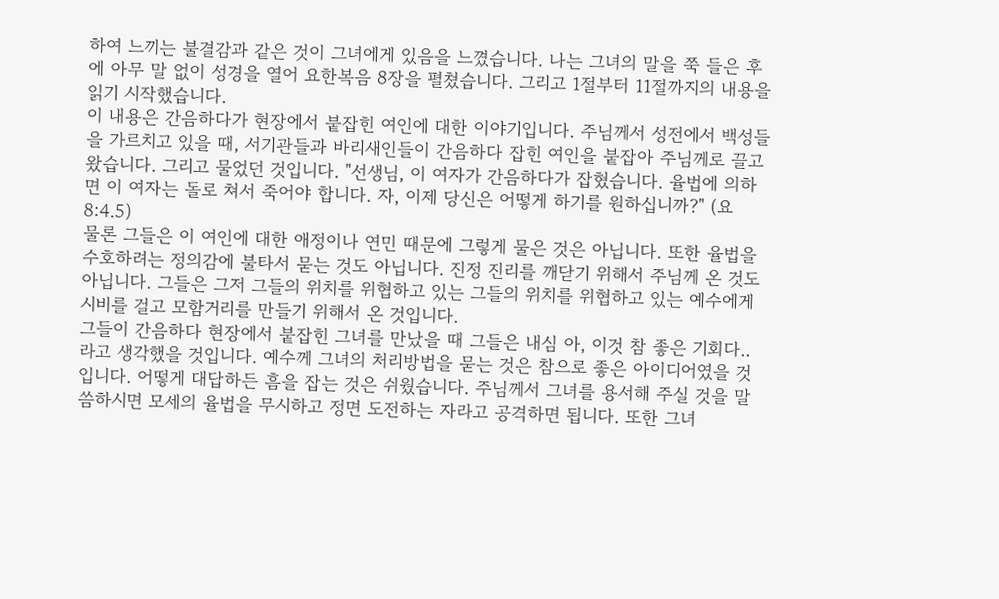하여 느끼는 불결감과 같은 것이 그녀에게 있음을 느꼈습니다. 나는 그녀의 말을 쭉 들은 후에 아무 말 없이 성경을 열어 요한복음 8장을 펼쳤습니다. 그리고 1절부터 11절까지의 내용을 읽기 시작했습니다.
이 내용은 간음하다가 현장에서 붙잡힌 여인에 대한 이야기입니다. 주님께서 성전에서 백성들을 가르치고 있을 때, 서기관들과 바리새인들이 간음하다 잡힌 여인을 붙잡아 주님께로 끌고 왔습니다. 그리고 물었던 것입니다. "선생님, 이 여자가 간음하다가 잡혔습니다. 율법에 의하면 이 여자는 돌로 쳐서 죽어야 합니다. 자, 이제 당신은 어떻게 하기를 원하십니까?" (요8:4.5)
물론 그들은 이 여인에 대한 애정이나 연민 때문에 그렇게 물은 것은 아닙니다. 또한 율법을 수호하려는 정의감에 불타서 묻는 것도 아닙니다. 진정 진리를 깨닫기 위해서 주님께 온 것도 아닙니다. 그들은 그저 그들의 위치를 위협하고 있는 그들의 위치를 위협하고 있는 예수에게 시비를 걸고 모함거리를 만들기 위해서 온 것입니다.
그들이 간음하다 현장에서 붙잡힌 그녀를 만났을 때 그들은 내심 아, 이것 참 좋은 기회다.. 라고 생각했을 것입니다. 예수께 그녀의 처리방법을 묻는 것은 참으로 좋은 아이디어였을 것입니다. 어떻게 대답하든 흠을 잡는 것은 쉬웠습니다. 주님께서 그녀를 용서해 주실 것을 말씀하시면 모세의 율법을 무시하고 정면 도전하는 자라고 공격하면 됩니다. 또한 그녀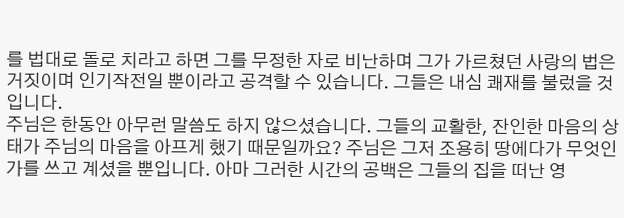를 법대로 돌로 치라고 하면 그를 무정한 자로 비난하며 그가 가르쳤던 사랑의 법은 거짓이며 인기작전일 뿐이라고 공격할 수 있습니다. 그들은 내심 쾌재를 불렀을 것입니다.
주님은 한동안 아무런 말씀도 하지 않으셨습니다. 그들의 교활한, 잔인한 마음의 상태가 주님의 마음을 아프게 했기 때문일까요? 주님은 그저 조용히 땅에다가 무엇인가를 쓰고 계셨을 뿐입니다. 아마 그러한 시간의 공백은 그들의 집을 떠난 영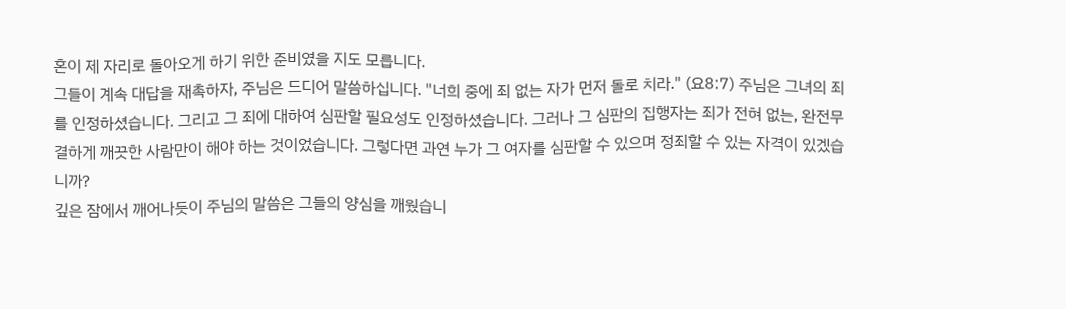혼이 제 자리로 돌아오게 하기 위한 준비였을 지도 모릅니다.
그들이 계속 대답을 재촉하자, 주님은 드디어 말씀하십니다. "너희 중에 죄 없는 자가 먼저 돌로 치라." (요8:7) 주님은 그녀의 죄를 인정하셨습니다. 그리고 그 죄에 대하여 심판할 필요성도 인정하셨습니다. 그러나 그 심판의 집행자는 죄가 전혀 없는, 완전무결하게 깨끗한 사람만이 해야 하는 것이었습니다. 그렇다면 과연 누가 그 여자를 심판할 수 있으며 정죄할 수 있는 자격이 있겠습니까?
깊은 잠에서 깨어나듯이 주님의 말씀은 그들의 양심을 깨웠습니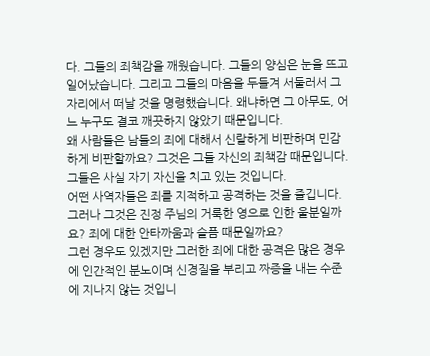다. 그들의 죄책감을 깨웠습니다. 그들의 양심은 눈을 뜨고 일어났습니다. 그리고 그들의 마음을 두들겨 서둘러서 그 자리에서 떠날 것을 명령했습니다. 왜냐하면 그 아무도, 어느 누구도 결코 깨끗하지 않았기 때문입니다.
왜 사람들은 남들의 죄에 대해서 신랄하게 비판하며 민감하게 비판할까요? 그것은 그들 자신의 죄책감 때문입니다. 그들은 사실 자기 자신을 치고 있는 것입니다.
어떤 사역자들은 죄를 지적하고 공격하는 것을 즐깁니다. 그러나 그것은 진정 주님의 거룩한 영으로 인한 울분일까요? 죄에 대한 안타까움과 슬픔 때문일까요?
그런 경우도 있겠지만 그러한 죄에 대한 공격은 많은 경우에 인간적인 분노이며 신경질을 부리고 짜증을 내는 수준에 지나지 않는 것입니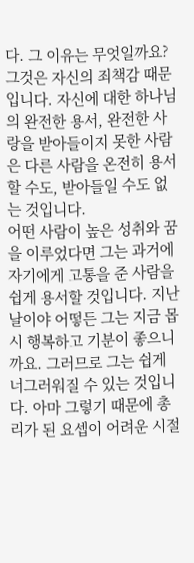다. 그 이유는 무엇일까요? 그것은 자신의 죄책감 때문입니다. 자신에 대한 하나님의 완전한 용서, 완전한 사랑을 받아들이지 못한 사람은 다른 사람을 온전히 용서할 수도, 받아들일 수도 없는 것입니다.
어떤 사람이 높은 성취와 꿈을 이루었다면 그는 과거에 자기에게 고통을 준 사람을 쉽게 용서할 것입니다. 지난날이야 어떻든 그는 지금 몹시 행복하고 기분이 좋으니까요. 그러므로 그는 쉽게 너그러워질 수 있는 것입니다. 아마 그렇기 때문에 총리가 된 요셉이 어려운 시절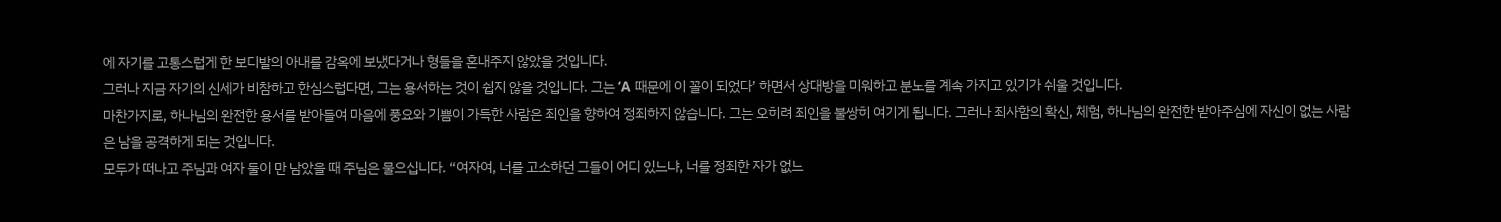에 자기를 고통스럽게 한 보디발의 아내를 감옥에 보냈다거나 형들을 혼내주지 않았을 것입니다.
그러나 지금 자기의 신세가 비참하고 한심스럽다면, 그는 용서하는 것이 쉽지 않을 것입니다. 그는 ‘A 때문에 이 꼴이 되었다’ 하면서 상대방을 미워하고 분노를 계속 가지고 있기가 쉬울 것입니다.
마찬가지로, 하나님의 완전한 용서를 받아들여 마음에 풍요와 기쁨이 가득한 사람은 죄인을 향하여 정죄하지 않습니다. 그는 오히려 죄인을 불쌍히 여기게 됩니다. 그러나 죄사함의 확신, 체험, 하나님의 완전한 받아주심에 자신이 없는 사람은 남을 공격하게 되는 것입니다.
모두가 떠나고 주님과 여자 둘이 만 남았을 때 주님은 물으십니다. “여자여, 너를 고소하던 그들이 어디 있느냐, 너를 정죄한 자가 없느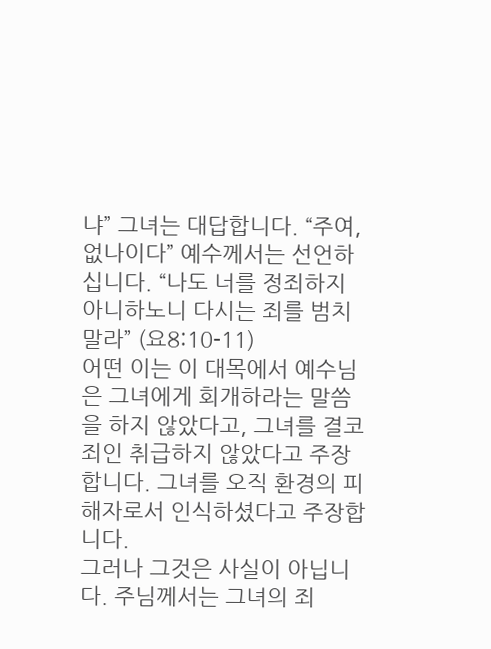냐” 그녀는 대답합니다. “주여, 없나이다” 예수께서는 선언하십니다. “나도 너를 정죄하지 아니하노니 다시는 죄를 범치 말라” (요8:10-11)
어떤 이는 이 대목에서 예수님은 그녀에게 회개하라는 말씀을 하지 않았다고, 그녀를 결코 죄인 취급하지 않았다고 주장합니다. 그녀를 오직 환경의 피해자로서 인식하셨다고 주장합니다.
그러나 그것은 사실이 아닙니다. 주님께서는 그녀의 죄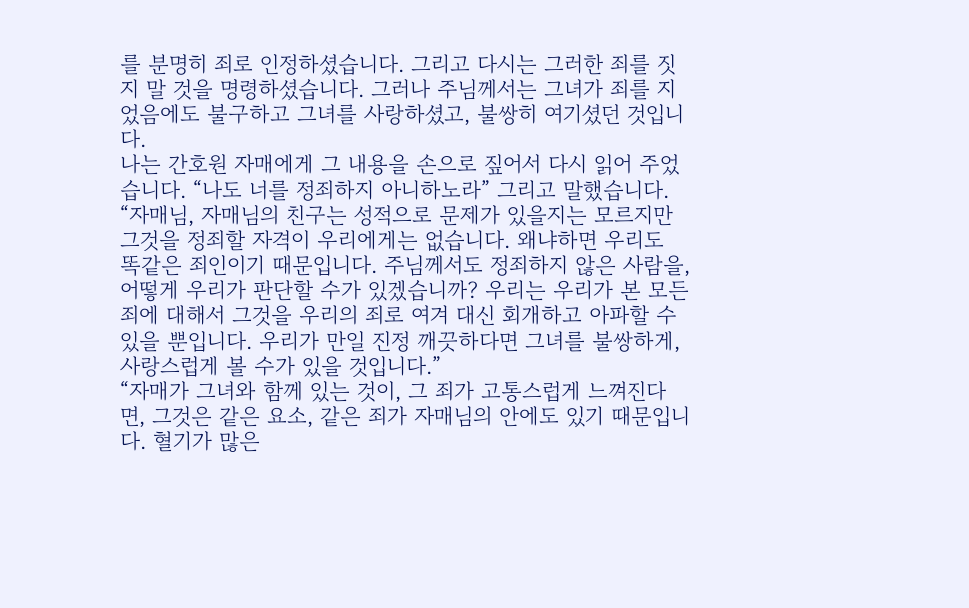를 분명히 죄로 인정하셨습니다. 그리고 다시는 그러한 죄를 짓지 말 것을 명령하셨습니다. 그러나 주님께서는 그녀가 죄를 지었음에도 불구하고 그녀를 사랑하셨고, 불쌍히 여기셨던 것입니다.
나는 간호원 자매에게 그 내용을 손으로 짚어서 다시 읽어 주었습니다. “나도 너를 정죄하지 아니하노라” 그리고 말했습니다.
“자매님, 자매님의 친구는 성적으로 문제가 있을지는 모르지만 그것을 정죄할 자격이 우리에게는 없습니다. 왜냐하면 우리도 똑같은 죄인이기 때문입니다. 주님께서도 정죄하지 않은 사람을, 어떻게 우리가 판단할 수가 있겠습니까? 우리는 우리가 본 모든 죄에 대해서 그것을 우리의 죄로 여겨 대신 회개하고 아파할 수 있을 뿐입니다. 우리가 만일 진정 깨끗하다면 그녀를 불쌍하게, 사랑스럽게 볼 수가 있을 것입니다.”
“자매가 그녀와 함께 있는 것이, 그 죄가 고통스럽게 느껴진다면, 그것은 같은 요소, 같은 죄가 자매님의 안에도 있기 때문입니다. 혈기가 많은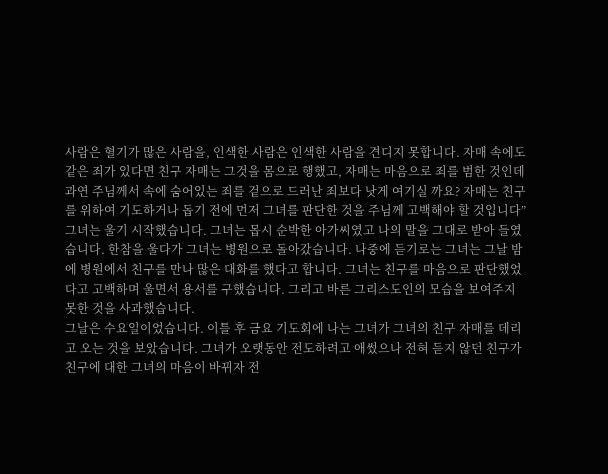사람은 혈기가 많은 사람을, 인색한 사람은 인색한 사람을 견디지 못합니다. 자매 속에도 같은 죄가 있다면 친구 자매는 그것을 몸으로 행했고, 자매는 마음으로 죄를 범한 것인데 과연 주님께서 속에 숨어있는 죄를 겉으로 드러난 죄보다 낫게 여기실 까요? 자매는 친구를 위하여 기도하거나 돕기 전에 먼저 그녀를 판단한 것을 주님께 고백해야 할 것입니다”
그녀는 울기 시작했습니다. 그녀는 몹시 순박한 아가씨였고 나의 말을 그대로 받아 들였습니다. 한참을 울다가 그녀는 병원으로 돌아갔습니다. 나중에 듣기로는 그녀는 그날 밤에 병원에서 친구를 만나 많은 대화를 했다고 합니다. 그녀는 친구를 마음으로 판단했었다고 고백하며 울면서 용서를 구했습니다. 그리고 바른 그리스도인의 모습을 보여주지 못한 것을 사과했습니다.
그날은 수요일이었습니다. 이틀 후 금요 기도회에 나는 그녀가 그녀의 친구 자매를 데리고 오는 것을 보았습니다. 그녀가 오랫동안 전도하려고 애썼으나 전혀 듣지 않던 친구가 친구에 대한 그녀의 마음이 바뀌자 전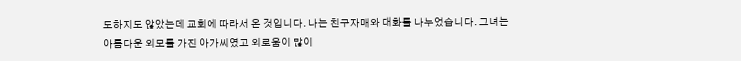도하지도 않았는데 교회에 따라서 온 것입니다. 나는 친구자매와 대화를 나누었습니다. 그녀는 아름다운 외모를 가진 아가씨였고 외로움이 많이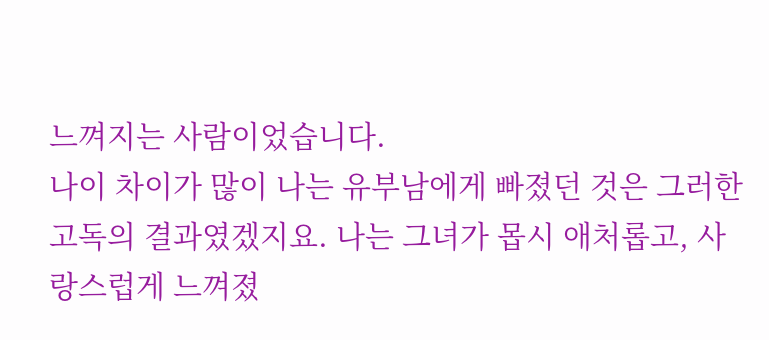느껴지는 사람이었습니다.
나이 차이가 많이 나는 유부남에게 빠졌던 것은 그러한 고독의 결과였겠지요. 나는 그녀가 몹시 애처롭고, 사랑스럽게 느껴졌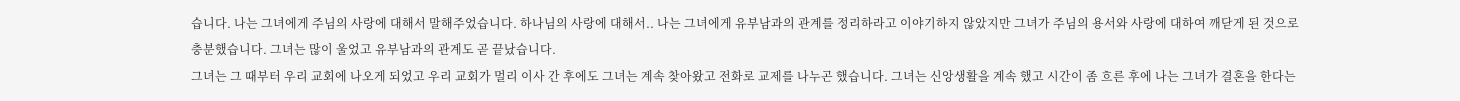습니다. 나는 그녀에게 주님의 사랑에 대해서 말해주었습니다. 하나님의 사랑에 대해서.. 나는 그녀에게 유부남과의 관계를 정리하라고 이야기하지 않았지만 그녀가 주님의 용서와 사랑에 대하여 깨닫게 된 것으로 충분했습니다. 그녀는 많이 울었고 유부남과의 관계도 곧 끝났습니다.
그녀는 그 때부터 우리 교회에 나오게 되었고 우리 교회가 멀리 이사 간 후에도 그녀는 계속 찾아왔고 전화로 교제를 나누곤 했습니다. 그녀는 신앙생활을 계속 했고 시간이 좀 흐른 후에 나는 그녀가 결혼을 한다는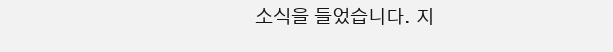소식을 들었습니다. 지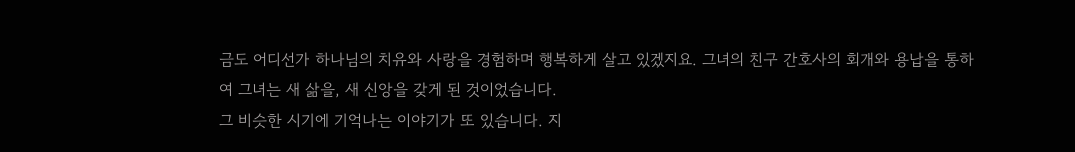금도 어디선가 하나님의 치유와 사랑을 경험하며 행복하게 살고 있겠지요. 그녀의 친구 간호사의 회개와 용납을 통하여 그녀는 새 삶을, 새 신앙을 갖게 된 것이었습니다.
그 비슷한 시기에 기억나는 이야기가 또 있습니다. 지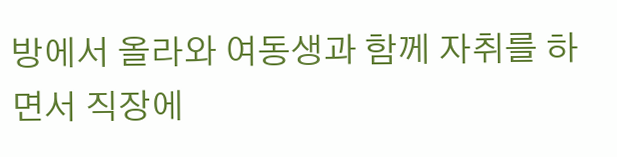방에서 올라와 여동생과 함께 자취를 하면서 직장에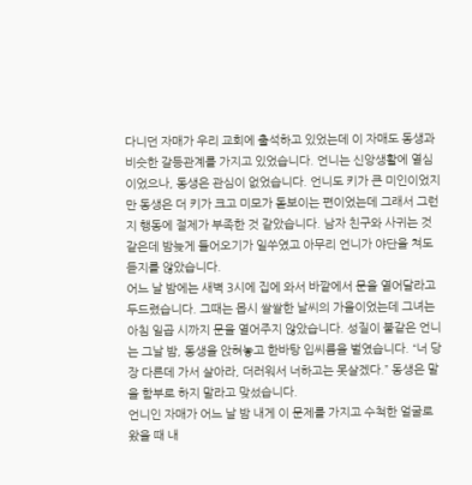다니던 자매가 우리 교회에 출석하고 있었는데 이 자매도 동생과 비슷한 갈등관계를 가지고 있었습니다. 언니는 신앙생활에 열심이었으나, 동생은 관심이 없었습니다. 언니도 키가 큰 미인이었지만 동생은 더 키가 크고 미모가 돋보이는 편이었는데 그래서 그런지 행동에 절제가 부족한 것 같았습니다. 남자 친구와 사귀는 것 같은데 밤늦게 들어오기가 일쑤였고 아무리 언니가 야단을 쳐도 듣지를 않았습니다.
어느 날 밤에는 새벽 3시에 집에 와서 바깥에서 문을 열어달라고 두드렸습니다. 그때는 몹시 쌀쌀한 날씨의 가을이었는데 그녀는 아침 일곱 시까지 문을 열어주지 않았습니다. 성질이 불같은 언니는 그날 밤, 동생을 앉혀놓고 한바탕 입씨름을 벌였습니다. “너 당장 다른데 가서 살아라, 더러워서 너하고는 못살겠다.” 동생은 말을 함부로 하지 말라고 맞섰습니다.
언니인 자매가 어느 날 밤 내게 이 문제를 가지고 수척한 얼굴로 왔을 때 내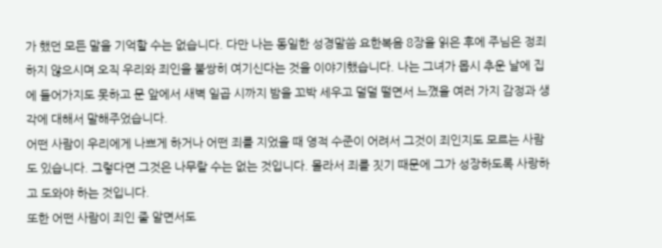가 했던 모든 말을 기억할 수는 없습니다. 다만 나는 동일한 성경말씀 요한복음 8장을 읽은 후에 주님은 정죄하지 않으시며 오직 우리와 죄인을 불쌍히 여기신다는 것을 이야기했습니다. 나는 그녀가 몹시 추운 날에 집에 들어가지도 못하고 문 앞에서 새벽 일곱 시까지 밤을 꼬박 세우고 덜덜 떨면서 느꼈을 여러 가지 감정과 생각에 대해서 말해주었습니다.
어떤 사람이 우리에게 나쁘게 하거나 어떤 죄를 지었을 때 영적 수준이 어려서 그것이 죄인지도 모르는 사람도 있습니다. 그렇다면 그것은 나무랄 수는 없는 것입니다. 몰라서 죄를 짓기 때문에 그가 성장하도록 사랑하고 도와야 하는 것입니다.
또한 어떤 사람이 죄인 줄 알면서도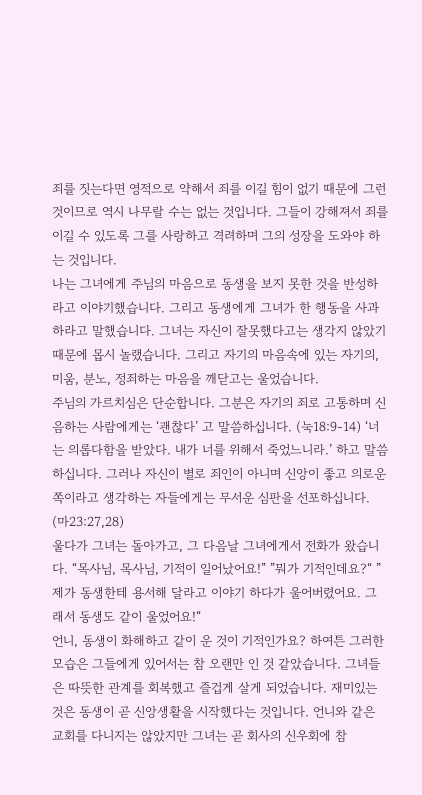죄를 짓는다면 영적으로 약해서 죄를 이길 힘이 없기 때문에 그런 것이므로 역시 나무랄 수는 없는 것입니다. 그들이 강해져서 죄를 이길 수 있도록 그를 사랑하고 격려하며 그의 성장을 도와야 하는 것입니다.
나는 그녀에게 주님의 마음으로 동생을 보지 못한 것을 반성하라고 이야기했습니다. 그리고 동생에게 그녀가 한 행동을 사과하라고 말했습니다. 그녀는 자신이 잘못했다고는 생각지 않았기 때문에 몹시 놀랬습니다. 그리고 자기의 마음속에 있는 자기의, 미움, 분노, 정죄하는 마음을 깨닫고는 울었습니다.
주님의 가르치심은 단순합니다. 그분은 자기의 죄로 고통하며 신음하는 사람에게는 ‘괜찮다’ 고 말씀하십니다. (눅18:9-14) ‘너는 의롭다함을 받았다. 내가 너를 위해서 죽었느니라.’ 하고 말씀하십니다. 그러나 자신이 별로 죄인이 아니며 신앙이 좋고 의로운 쪽이라고 생각하는 자들에게는 무서운 심판을 선포하십니다. (마23:27,28)
울다가 그녀는 돌아가고, 그 다음날 그녀에게서 전화가 왔습니다. “목사님, 목사님, 기적이 일어났어요!” ”뭐가 기적인데요?“ ”제가 동생한테 용서해 달라고 이야기 하다가 울어버렸어요. 그래서 동생도 같이 울었어요!“
언니, 동생이 화해하고 같이 운 것이 기적인가요? 하여튼 그러한 모습은 그들에게 있어서는 참 오랜만 인 것 같았습니다. 그녀들은 따뜻한 관계를 회복했고 즐겁게 살게 되었습니다. 재미있는 것은 동생이 곧 신앙생활을 시작했다는 것입니다. 언니와 같은 교회를 다니지는 않았지만 그녀는 곧 회사의 신우회에 참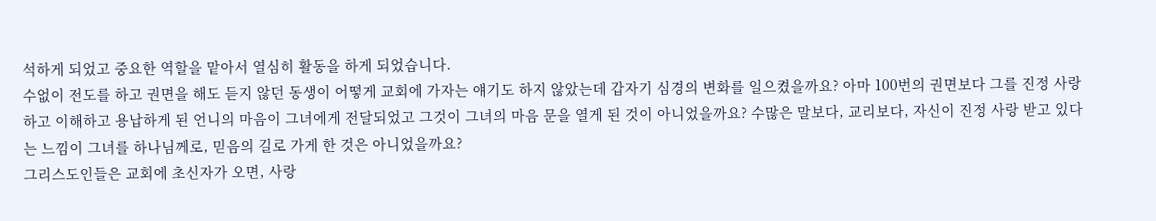석하게 되었고 중요한 역할을 맡아서 열심히 활동을 하게 되었습니다.
수없이 전도를 하고 권면을 해도 듣지 않던 동생이 어떻게 교회에 가자는 얘기도 하지 않았는데 갑자기 심경의 변화를 일으켰을까요? 아마 100번의 권면보다 그를 진정 사랑하고 이해하고 용납하게 된 언니의 마음이 그녀에게 전달되었고 그것이 그녀의 마음 문을 열게 된 것이 아니었을까요? 수많은 말보다, 교리보다, 자신이 진정 사랑 받고 있다는 느낌이 그녀를 하나님께로, 믿음의 길로 가게 한 것은 아니었을까요?
그리스도인들은 교회에 초신자가 오면, 사랑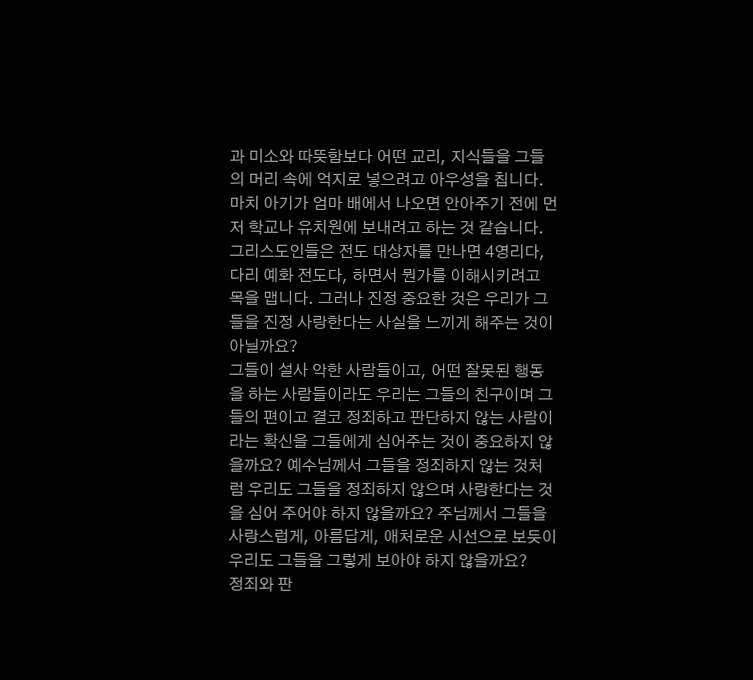과 미소와 따뜻함보다 어떤 교리, 지식들을 그들의 머리 속에 억지로 넣으려고 아우성을 칩니다. 마치 아기가 엄마 배에서 나오면 안아주기 전에 먼저 학교나 유치원에 보내려고 하는 것 같습니다.
그리스도인들은 전도 대상자를 만나면 4영리다, 다리 예화 전도다, 하면서 뭔가를 이해시키려고 목을 맵니다. 그러나 진정 중요한 것은 우리가 그들을 진정 사랑한다는 사실을 느끼게 해주는 것이 아닐까요?
그들이 설사 악한 사람들이고, 어떤 잘못된 행동을 하는 사람들이라도 우리는 그들의 친구이며 그들의 편이고 결코 정죄하고 판단하지 않는 사람이라는 확신을 그들에게 심어주는 것이 중요하지 않을까요? 예수님께서 그들을 정죄하지 않는 것처럼 우리도 그들을 정죄하지 않으며 사랑한다는 것을 심어 주어야 하지 않을까요? 주님께서 그들을 사랑스럽게, 아름답게, 애처로운 시선으로 보듯이 우리도 그들을 그렇게 보아야 하지 않을까요?
정죄와 판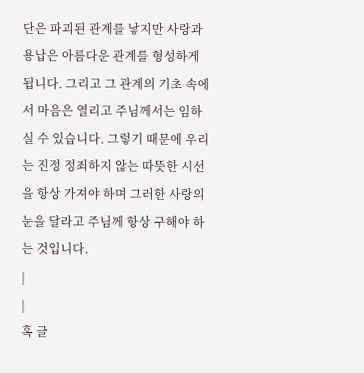단은 파괴된 관계를 낳지만 사랑과 용납은 아름다운 관계를 형성하게 됩니다. 그리고 그 관계의 기초 속에서 마음은 열리고 주님께서는 임하실 수 있습니다. 그렇기 때문에 우리는 진정 정죄하지 않는 따뜻한 시선을 항상 가져야 하며 그러한 사랑의 눈을 달라고 주님께 항상 구해야 하는 것입니다.
|
|
혹 글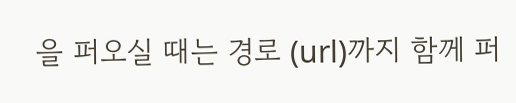을 퍼오실 때는 경로 (url)까지 함께 퍼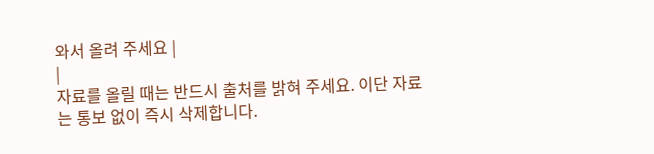와서 올려 주세요 |
|
자료를 올릴 때는 반드시 출처를 밝혀 주세요. 이단 자료는 통보 없이 즉시 삭제합니다.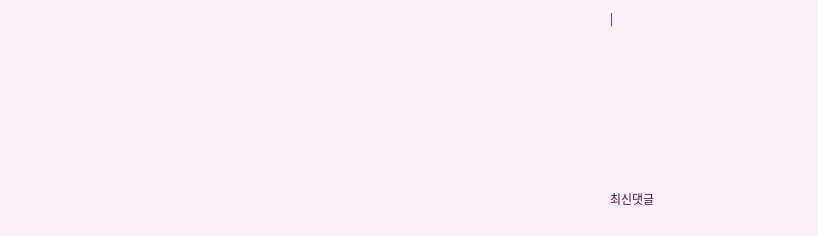|









최신댓글